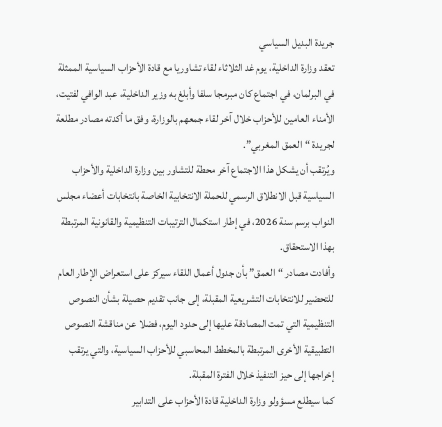جريدة البديل السياسي
تعقد وزارة الداخلية، يوم غد الثلاثاء لقاء تشاوريا مع قادة الأحزاب السياسية الممثلة في البرلمان، في اجتماع كان مبرمجا سلفا وأبلغ به وزير الداخلية، عبد الوافي لفتيت، الأمناء العامين للأحزاب خلال آخر لقاء جمعهم بالوزارة، وفق ما أكدته مصادر مطلعة لجريدة “العمق المغربي”.
ويُرتقب أن يشكل هذا الاجتماع آخر محطة للتشاور بين وزارة الداخلية والأحزاب السياسية قبل الانطلاق الرسمي للحملة الانتخابية الخاصة بانتخابات أعضاء مجلس النواب برسم سنة 2026، في إطار استكمال الترتيبات التنظيمية والقانونية المرتبطة بهذا الاستحقاق.
وأفادت مصادر “العمق” بأن جدول أعمال اللقاء سيركز على استعراض الإطار العام للتحضير للانتخابات التشريعية المقبلة، إلى جانب تقديم حصيلة بشأن النصوص التنظيمية التي تمت المصادقة عليها إلى حدود اليوم، فضلا عن مناقشة النصوص التطبيقية الأخرى المرتبطة بالمخطط المحاسبي للأحزاب السياسية، والتي يرتقب إخراجها إلى حيز التنفيذ خلال الفترة المقبلة.
كما سيطلع مسؤولو وزارة الداخلية قادة الأحزاب على التدابير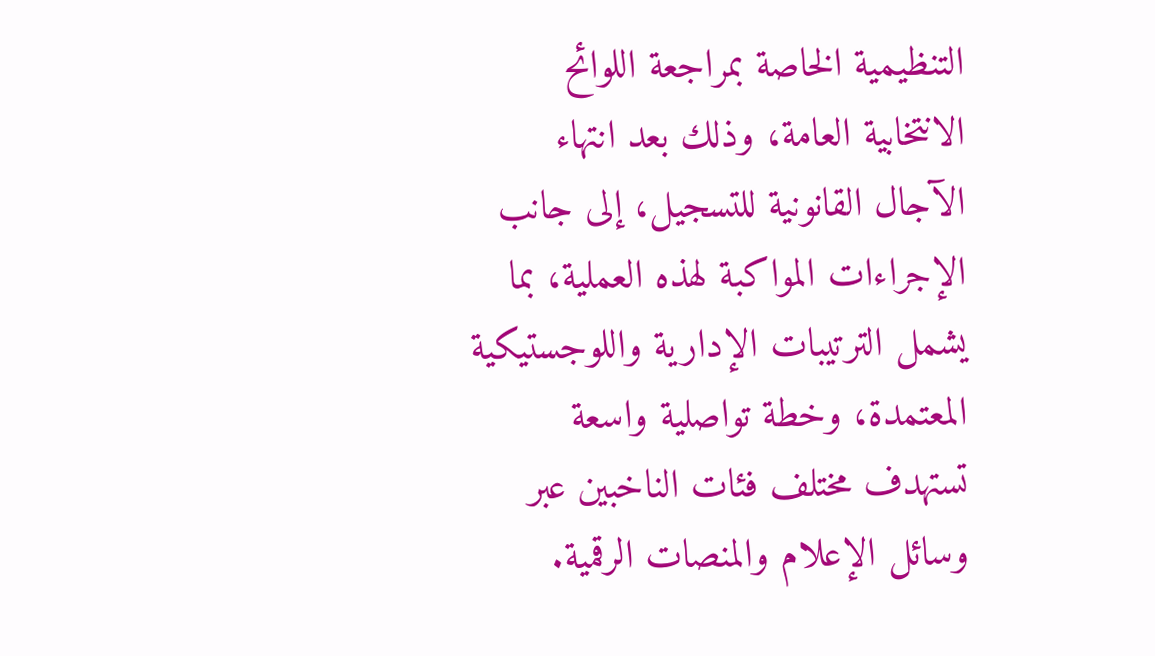التنظيمية الخاصة بمراجعة اللوائح الانتخابية العامة، وذلك بعد انتهاء الآجال القانونية للتسجيل، إلى جانب الإجراءات المواكبة لهذه العملية، بما يشمل الترتيبات الإدارية واللوجستيكية المعتمدة، وخطة تواصلية واسعة تستهدف مختلف فئات الناخبين عبر وسائل الإعلام والمنصات الرقمية.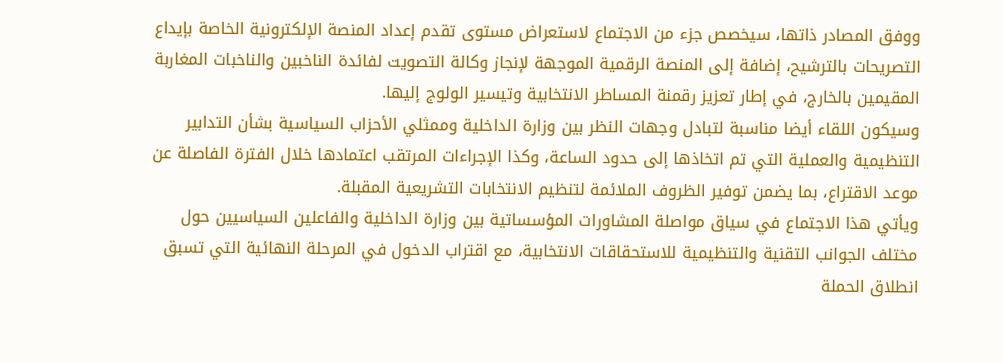ووفق المصادر ذاتها، سيخصص جزء من الاجتماع لاستعراض مستوى تقدم إعداد المنصة الإلكترونية الخاصة بإيداع التصريحات بالترشيح، إضافة إلى المنصة الرقمية الموجهة لإنجاز وكالة التصويت لفائدة الناخبين والناخبات المغاربة المقيمين بالخارج، في إطار تعزيز رقمنة المساطر الانتخابية وتيسير الولوج إليها.
وسيكون اللقاء أيضا مناسبة لتبادل وجهات النظر بين وزارة الداخلية وممثلي الأحزاب السياسية بشأن التدابير التنظيمية والعملية التي تم اتخاذها إلى حدود الساعة، وكذا الإجراءات المرتقب اعتمادها خلال الفترة الفاصلة عن موعد الاقتراع، بما يضمن توفير الظروف الملائمة لتنظيم الانتخابات التشريعية المقبلة.
ويأتي هذا الاجتماع في سياق مواصلة المشاورات المؤسساتية بين وزارة الداخلية والفاعلين السياسيين حول مختلف الجوانب التقنية والتنظيمية للاستحقاقات الانتخابية، مع اقتراب الدخول في المرحلة النهائية التي تسبق انطلاق الحملة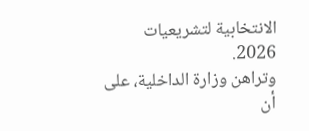الانتخابية لتشريعيات 2026.
وتراهن وزارة الداخلية، على أن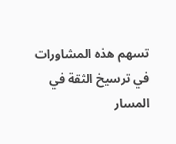تسهم هذه المشاورات في ترسيخ الثقة في المسار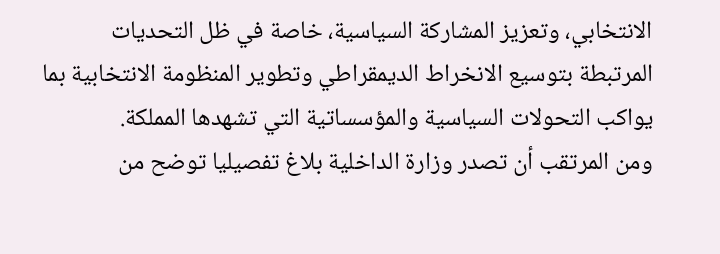الانتخابي، وتعزيز المشاركة السياسية، خاصة في ظل التحديات المرتبطة بتوسيع الانخراط الديمقراطي وتطوير المنظومة الانتخابية بما يواكب التحولات السياسية والمؤسساتية التي تشهدها المملكة.
ومن المرتقب أن تصدر وزارة الداخلية بلاغ تفصيليا توضح من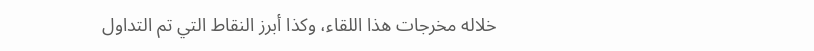خلاله مخرجات هذا اللقاء، وكذا أبرز النقاط التي تم التداول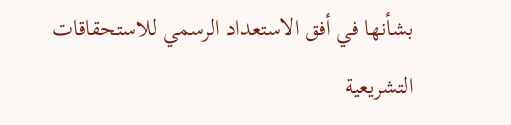بشأنها في أفق الاستعداد الرسمي للاستحقاقات التشريعية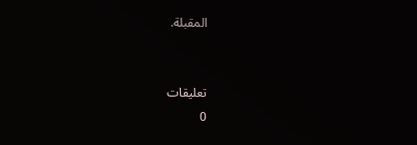المقبلة.


تعليقات
0